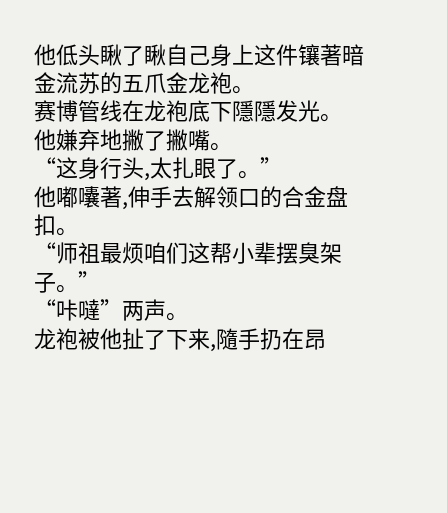他低头瞅了瞅自己身上这件镶著暗金流苏的五爪金龙袍。
赛博管线在龙袍底下隱隱发光。
他嫌弃地撇了撇嘴。
“这身行头,太扎眼了。”
他嘟囔著,伸手去解领口的合金盘扣。
“师祖最烦咱们这帮小辈摆臭架子。”
“咔噠”两声。
龙袍被他扯了下来,隨手扔在昂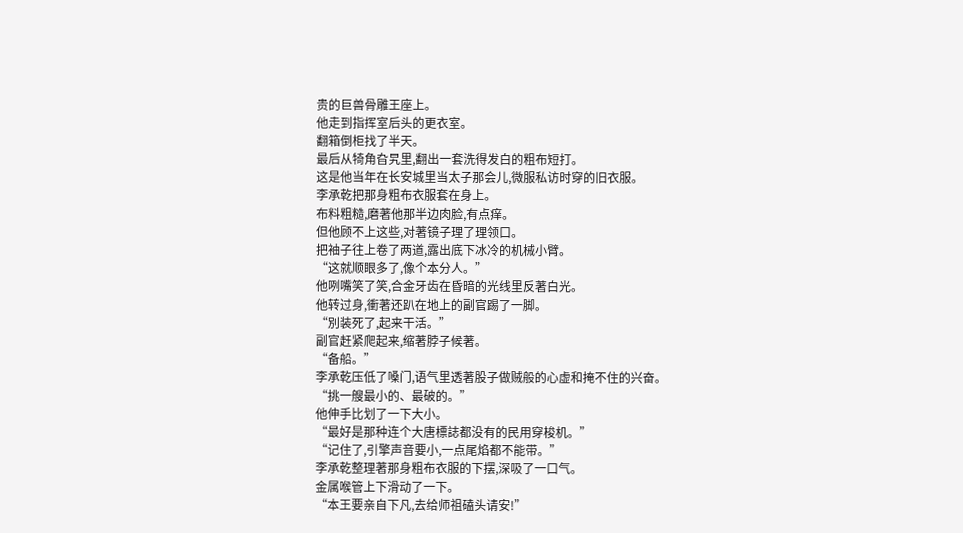贵的巨兽骨雕王座上。
他走到指挥室后头的更衣室。
翻箱倒柜找了半天。
最后从犄角旮旯里,翻出一套洗得发白的粗布短打。
这是他当年在长安城里当太子那会儿,微服私访时穿的旧衣服。
李承乾把那身粗布衣服套在身上。
布料粗糙,磨著他那半边肉脸,有点痒。
但他顾不上这些,对著镜子理了理领口。
把袖子往上卷了两道,露出底下冰冷的机械小臂。
“这就顺眼多了,像个本分人。”
他咧嘴笑了笑,合金牙齿在昏暗的光线里反著白光。
他转过身,衝著还趴在地上的副官踢了一脚。
“別装死了,起来干活。”
副官赶紧爬起来,缩著脖子候著。
“备船。”
李承乾压低了嗓门,语气里透著股子做贼般的心虚和掩不住的兴奋。
“挑一艘最小的、最破的。”
他伸手比划了一下大小。
“最好是那种连个大唐標誌都没有的民用穿梭机。”
“记住了,引擎声音要小,一点尾焰都不能带。”
李承乾整理著那身粗布衣服的下摆,深吸了一口气。
金属喉管上下滑动了一下。
“本王要亲自下凡,去给师祖磕头请安!”